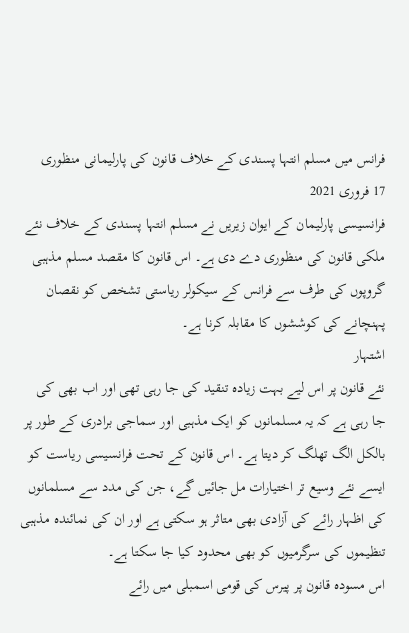فرانس میں مسلم انتہا پسندی کے خلاف قانون کی پارلیمانی منظوری
17 فروری 2021
فرانسیسی پارلیمان کے ایوان زیریں نے مسلم انتہا پسندی کے خلاف نئے ملکی قانون کی منظوری دے دی ہے۔ اس قانون کا مقصد مسلم مذہبی گروپوں کی طرف سے فرانس کے سیکولر ریاستی تشخص کو نقصان پہنچانے کی کوششوں کا مقابلہ کرنا ہے۔
اشتہار
نئے قانون پر اس لیے بہت زیادہ تنقید کی جا رہی تھی اور اب بھی کی جا رہی ہے کہ یہ مسلمانوں کو ایک مذہبی اور سماجی برادری کے طور پر بالکل الگ تھلگ کر دیتا ہے۔ اس قانون کے تحت فرانسیسی ریاست کو ایسے نئے وسیع تر اختیارات مل جائیں گے، جن کی مدد سے مسلمانوں کی اظہار رائے کی آزادی بھی متاثر ہو سکتی ہے اور ان کی نمائندہ مذہبی تنظیموں کی سرگرمیوں کو بھی محدود کیا جا سکتا ہے۔
اس مسودہ قانون پر پیرس کی قومی اسمبلی میں رائے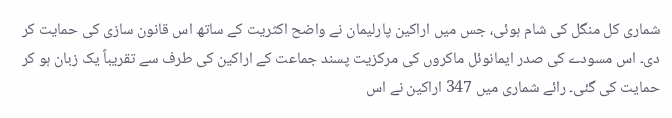شماری کل منگل کی شام ہوئی، جس میں اراکین پارلیمان نے واضح اکثریت کے ساتھ اس قانون سازی کی حمایت کر دی۔ اس مسودے کی صدر ایمانوئل ماکروں کی مرکزیت پسند جماعت کے اراکین کی طرف سے تقریباً یک زبان ہو کر حمایت کی گئی۔ رائے شماری میں 347 اراکین نے اس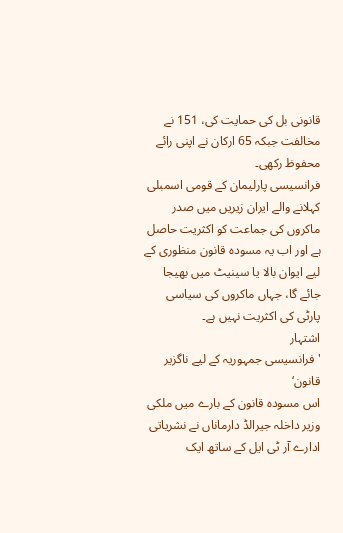قانونی بل کی حمایت کی، 151 نے مخالفت جبکہ 65 ارکان نے اپنی رائے محفوظ رکھی۔
فرانسیسی پارلیمان کے قومی اسمبلی کہلانے والے ایران زیریں میں صدر ماکروں کی جماعت کو اکثریت حاصل ہے اور اب یہ مسودہ قانون منظوری کے لیے ایوان بالا یا سینیٹ میں بھیجا جائے گا، جہاں ماکروں کی سیاسی پارٹی کی اکثریت نہیں ہے۔
اشتہار
'فرانسیسی جمہوریہ کے لیے ناگزیر قانون‘
اس مسودہ قانون کے بارے میں ملکی وزیر داخلہ جیرالڈ دارماناں نے نشریاتی ادارے آر ٹی ایل کے ساتھ ایک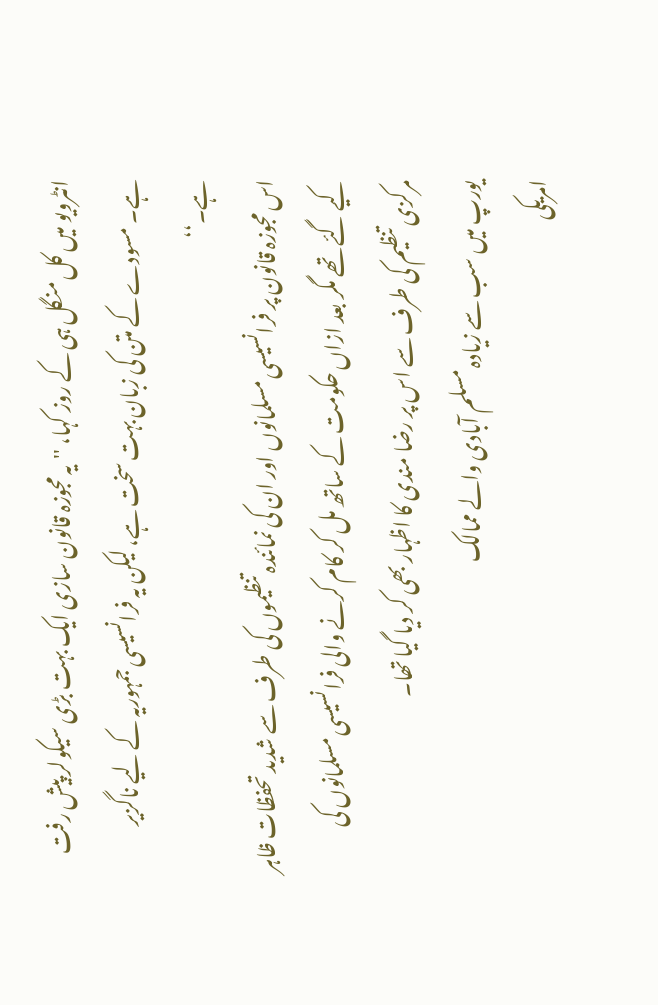انٹرویو میں کل منگل ہی کے روز کہا، ''یہ مجوزہ قانون سازی ایک بہت بڑی سیکولر پیش رفت ہے۔ مسودے کے متن کی زبان بہت سخت ہے، لیکن یہ فرانسیسی جمہوریہ کے لیے ناگزیر ہے۔‘‘
اس مجوزہ قانون پر فرانسیسی مسلمانوں اور ان کی نمائندہ تنظیموں کی طرف سے شدید تحفظات ظاہر کیے گئے تھے مگر بعد ازاں حکومت کے ساتھ مل کر کام کرنے والی فرانسیسی مسلمانوں کی مرکزی تنظیم کی طرف سے اس پر رضا مندی کا اظہار بھی کر دیا گیا تھا۔
یورپ میں سب سے زیادہ مسلم آبادی والے ممالک
امریکی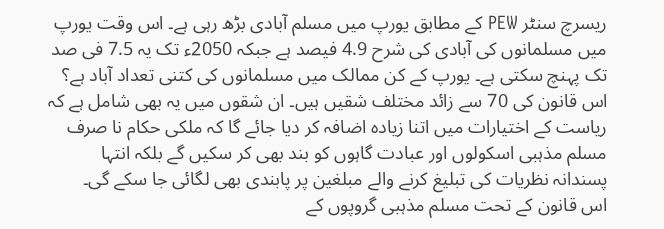ریسرچ سنٹر PEW کے مطابق یورپ میں مسلم آبادی بڑھ رہی ہے۔ اس وقت یورپ میں مسلمانوں کی آبادی کی شرح 4.9 فیصد ہے جبکہ 2050ء تک یہ 7.5 فی صد تک پہنچ سکتی ہے۔ یورپ کے کن ممالک میں مسلمانوں کی کتنی تعداد آباد ہے؟
اس قانون کی 70 سے زائد مختلف شقیں ہیں۔ ان شقوں میں یہ بھی شامل ہے کہ ریاست کے اختیارات میں اتنا زیادہ اضافہ کر دیا جائے گا کہ ملکی حکام نا صرف مسلم مذہبی اسکولوں اور عبادت گاہوں کو بند بھی کر سکیں گے بلکہ انتہا پسندانہ نظریات کی تبلیغ کرنے والے مبلغین پر پابندی بھی لگائی جا سکے گی۔
اس قانون کے تحت مسلم مذہبی گروپوں کے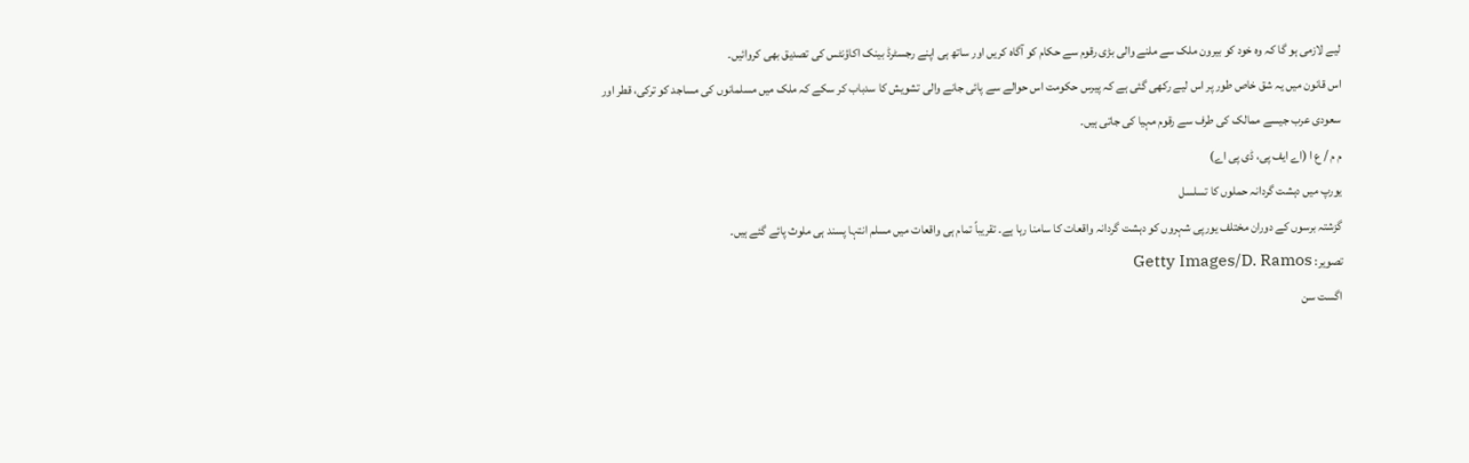لیے لازمی ہو گا کہ وہ خود کو بیرون ملک سے ملنے والی بڑی رقوم سے حکام کو آگاہ کریں اور ساتھ ہی اپنے رجسٹرڈ بینک اکاؤنٹس کی تصدیق بھی کروائیں۔
اس قانون میں یہ شق خاص طور پر اس لیے رکھی گئی ہے کہ پیرس حکومت اس حوالے سے پائی جانے والی تشویش کا سدباب کر سکے کہ ملک میں مسلمانوں کی مساجد کو ترکی، قطر اور سعودی عرب جیسے ممالک کی طرف سے رقوم مہیا کی جاتی ہیں۔
م م / ع ا (اے ایف پی، ڈی پی اے)
یورپ میں دہشت گردانہ حملوں کا تسلسل
گزشتہ برسوں کے دوران مختلف یورپی شہروں کو دہشت گردانہ واقعات کا سامنا رہا ہے۔ تقریباً تمام ہی واقعات میں مسلم انتہا پسند ہی ملوث پائے گئے ہیں۔
تصویر: Getty Images/D. Ramos
اگست سن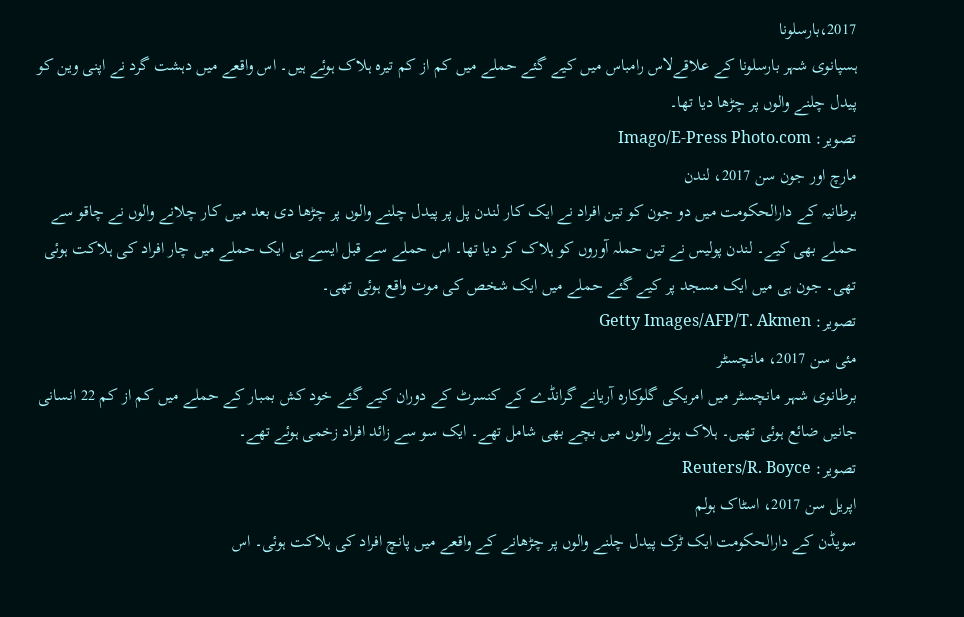2017،بارسلونا
ہسپانوی شہر بارسلونا کے علاقےلاس رامباس میں کیے گئے حملے میں کم از کم تیرہ ہلاک ہوئے ہیں۔ اس واقعے میں دہشت گرد نے اپنی وین کو پیدل چلنے والوں پر چڑھا دیا تھا۔
تصویر: Imago/E-Press Photo.com
مارچ اور جون سن 2017، لندن
برطانیہ کے دارالحکومت میں دو جون کو تین افراد نے ایک کار لندن پل پر پیدل چلنے والوں پر چڑھا دی بعد میں کار چلانے والوں نے چاقو سے حملے بھی کیے۔ لندن پولیس نے تین حملہ آوروں کو ہلاک کر دیا تھا۔ اس حملے سے قبل ایسے ہی ایک حملے میں چار افراد کی ہلاکت ہوئی تھی۔ جون ہی میں ایک مسجد پر کیے گئے حملے میں ایک شخص کی موت واقع ہوئی تھی۔
تصویر: Getty Images/AFP/T. Akmen
مئی سن 2017، مانچسٹر
برطانوی شہر مانچسٹر میں امریکی گلوکارہ آریانے گرانڈے کے کنسرٹ کے دوران کیے گئے خود کش بمبار کے حملے میں کم از کم 22 انسانی جانیں ضائع ہوئی تھیں۔ ہلاک ہونے والوں میں بچے بھی شامل تھے۔ ایک سو سے زائد افراد زخمی ہوئے تھے۔
تصویر: Reuters/R. Boyce
اپریل سن 2017، اسٹاک ہولم
سویڈن کے دارالحکومت ایک ٹرک پیدل چلنے والوں پر چڑھانے کے واقعے میں پانچ افراد کی ہلاکت ہوئی۔ اس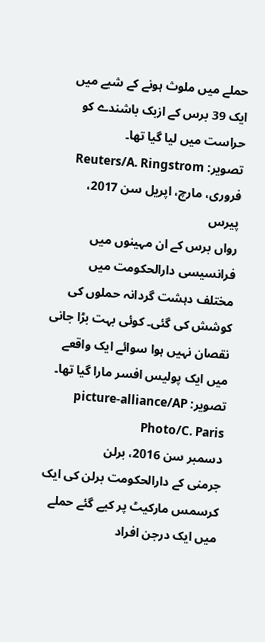حملے میں ملوث ہونے کے شبے میں ایک 39 برس کے ازبک باشندے کو حراست میں لیا گیا تھا۔
تصویر: Reuters/A. Ringstrom
فروری، مارچ، اپریل سن 2017، پیرس
رواں برس کے ان مہینوں میں فرانسیسی دارالحکومت میں مختلف دہشت گردانہ حملوں کی کوشش کی گئی۔ کوئی بہت بڑا جانی نقصان نہیں ہوا سوائے ایک واقعے میں ایک پولیس افسر مارا گیا تھا۔
تصویر: picture-alliance/AP Photo/C. Paris
دسمبر سن 2016، برلن
جرمنی کے دارالحکومت برلن کی ایک کرسمس مارکیٹ پر کیے گئے حملے میں ایک درجن افراد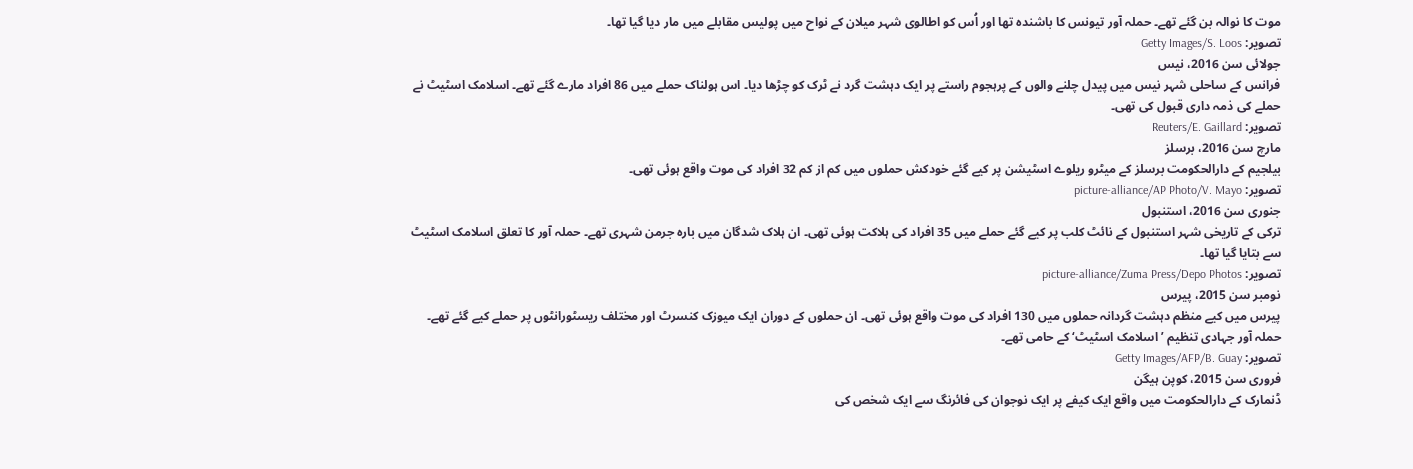موت کا نوالہ بن گئے تھے۔ حملہ آور تیونس کا باشندہ تھا اور اُس کو اطالوی شہر میلان کے نواح میں پولیس مقابلے میں مار دیا گیا تھا۔
تصویر: Getty Images/S. Loos
جولائی سن 2016، نیس
فرانس کے ساحلی شہر نیس میں پیدل چلنے والوں کے پرہجوم راستے پر ایک دہشت گرد نے ٹرک کو چڑھا دیا۔ اس ہولناک حملے میں 86 افراد مارے گئے تھے۔ اسلامک اسٹیٹ نے حملے کی ذمہ داری قبول کی تھی۔
تصویر: Reuters/E. Gaillard
مارچ سن 2016، برسلز
بیلجیم کے دارالحکومت برسلز کے میٹرو ریلوے اسٹیشن پر کیے گئے خودکش حملوں میں کم از کم 32 افراد کی موت واقع ہوئی تھی۔
تصویر: picture-alliance/AP Photo/V. Mayo
جنوری سن 2016، استنبول
ترکی کے تاریخی شہر استنبول کے نائٹ کلب پر کیے گئے حملے میں 35 افراد کی ہلاکت ہوئی تھی۔ ان ہلاک شدگان میں بارہ جرمن شہری تھے۔ حملہ آور کا تعلق اسلامک اسٹیٹ سے بتایا گیا تھا۔
تصویر: picture-alliance/Zuma Press/Depo Photos
نومبر سن 2015، پیرس
پیرس میں کیے منظم دہشت گردانہ حملوں میں 130 افراد کی موت واقع ہوئی تھی۔ ان حملوں کے دوران ایک میوزک کنسرٹ اور مختلف ریسٹورانٹوں پر حملے کیے گئے تھے۔ حملہ آور جہادی تنظیم ’اسلامک اسٹیٹ‘ کے حامی تھے۔
تصویر: Getty Images/AFP/B. Guay
فروری سن 2015، کوپن ہیگن
ڈنمارک کے دارالحکومت میں واقع ایک کیفے پر ایک نوجوان کی فائرنگ سے ایک شخص کی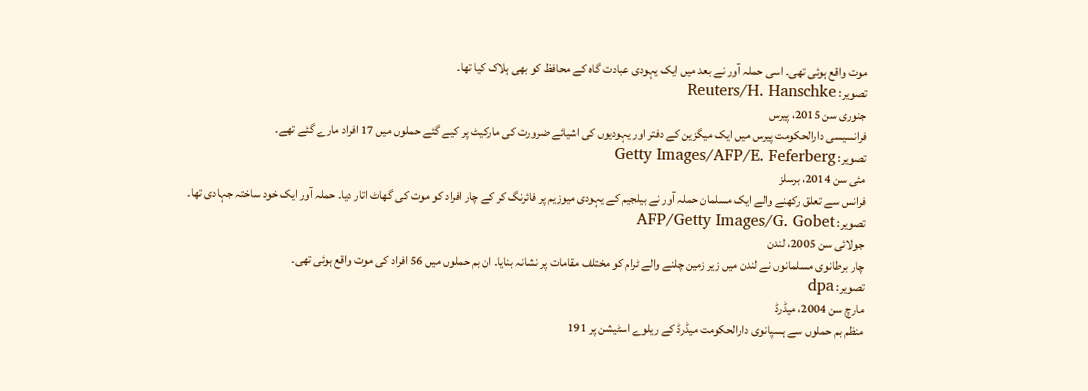موت واقع ہوئی تھی۔ اسی حملہ آور نے بعد میں ایک یہودی عبادت گاہ کے محافظ کو بھی ہلاک کیا تھا۔
تصویر: Reuters/H. Hanschke
جنوری سن 2015، پیرس
فرانسیسی دارالحکومت پیرس میں ایک میگزین کے دفتر اور یہودیوں کی اشیائے ضرورت کی مارکیٹ پر کیے گئے حملوں میں 17 افراد مارے گئے تھے۔
تصویر: Getty Images/AFP/E. Feferberg
مئی سن 2014، برسلز
فرانس سے تعلق رکھنے والے ایک مسلمان حملہ آور نے بیلجیم کے یہودی میوزیم پر فائرنگ کر کے چار افراد کو موت کی گھاٹ اتار دیا۔ حملہ آور ایک خود ساختہ جہادی تھا۔
تصویر: AFP/Getty Images/G. Gobet
جولائی سن 2005، لندن
چار برطانوی مسلمانوں نے لندن میں زیر زمین چلنے والے ٹرام کو مختلف مقامات پر نشانہ بنایا۔ ان بم حملوں میں 56 افراد کی موت واقع ہوئی تھی۔
تصویر: dpa
مارچ سن 2004، میڈرڈ
منظم بم حملوں سے ہسپانوی دارالحکومت میڈرڈ کے ریلوے اسٹیشن پر 191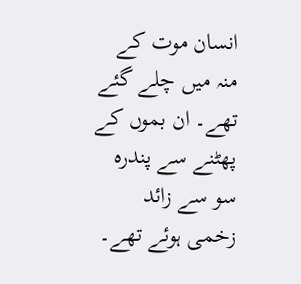انسان موت کے منہ میں چلے گئے تھے۔ ان بموں کے پھٹنے سے پندرہ سو سے زائد زخمی ہوئے تھے۔